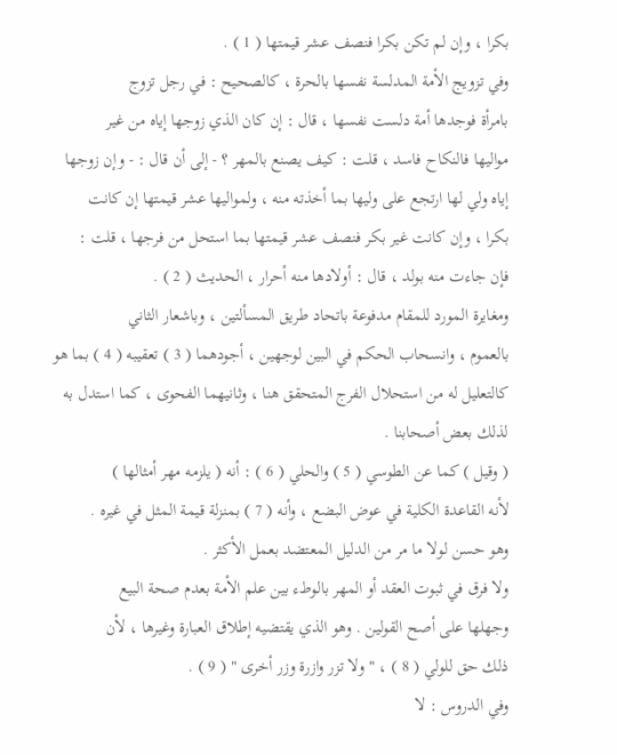بكرا ، وإن لم تكن بكرا فنصف عشر قيمتها ( 1 ) .
وفي تزويج الأمة المدلسة نفسها بالحرة ، كالصحيح : في رجل تزوج
بامرأة فوجدها أمة دلست نفسها ، قال : إن كان الذي زوجها إياه من غير
مواليها فالنكاح فاسد ، قلت : كيف يصنع بالمهر ؟ - إلى أن قال : - وإن زوجها
إياه ولي لها ارتجع على وليها بما أخذته منه ، ولمواليها عشر قيمتها إن كانت
بكرا ، وإن كانت غير بكر فنصف عشر قيمتها بما استحل من فرجها ، قلت :
فإن جاءت منه بولد ، قال : أولادها منه أحرار ، الحديث ( 2 ) .
ومغايرة المورد للمقام مدفوعة باتحاد طريق المسألتين ، وباشعار الثاني
بالعموم ، وانسحاب الحكم في البين لوجهين ، أجودهما ( 3 ) تعقيبه ( 4 ) بما هو
كالتعليل له من استحلال الفرج المتحقق هنا ، وثانيهما الفحوى ، كما استدل به
لذلك بعض أصحابنا .
( وقيل ) كما عن الطوسي ( 5 ) والحلي ( 6 ) : أنه ( يلزمه مهر أمثالها )
لأنه القاعدة الكلية في عوض البضع ، وأنه ( 7 ) بمنزلة قيمة المثل في غيره .
وهو حسن لولا ما مر من الدليل المعتضد بعمل الأكثر .
ولا فرق في ثبوت العقد أو المهر بالوطء بين علم الأمة بعدم صحة البيع
وجهلها على أصح القولين . وهو الذي يقتضيه إطلاق العبارة وغيرها ، لأن
ذلك حق للولي ( 8 ) ، " ولا تزر وازرة وزر أخرى " ( 9 ) .
وفي الدروس : لا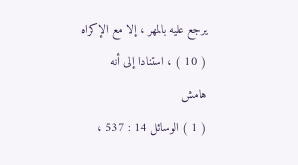يرجع عليه بالمهر ، إلا مع الإكراه ( 10 ) ، استنادا إلى أنه
هامش
( 1 ) الوسائل 14 : 537 ،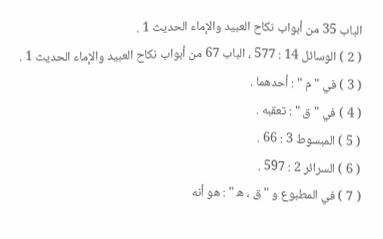الباب 35 من أبواب نكاح العبيد والإماء الحديث 1 .
( 2 ) الوسائل 14 : 577 ، الباب 67 من أبواب نكاح العبيد والإماء الحديث 1 .
( 3 ) في " م " : أحدهما .
( 4 ) في " ق " : تعقبه .
( 5 ) المبسوط 3 : 66 .
( 6 ) السرائر 2 : 597 .
( 7 ) في المطبوع و " ق ، ه " : هو أنه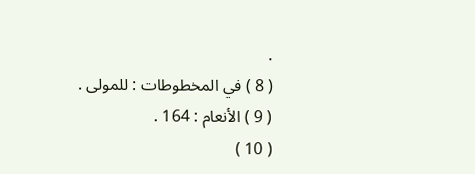.
( 8 ) في المخطوطات : للمولى .
( 9 ) الأنعام : 164 .
( 10 )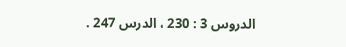الدروس 3 : 230 ، الدرس 247 .